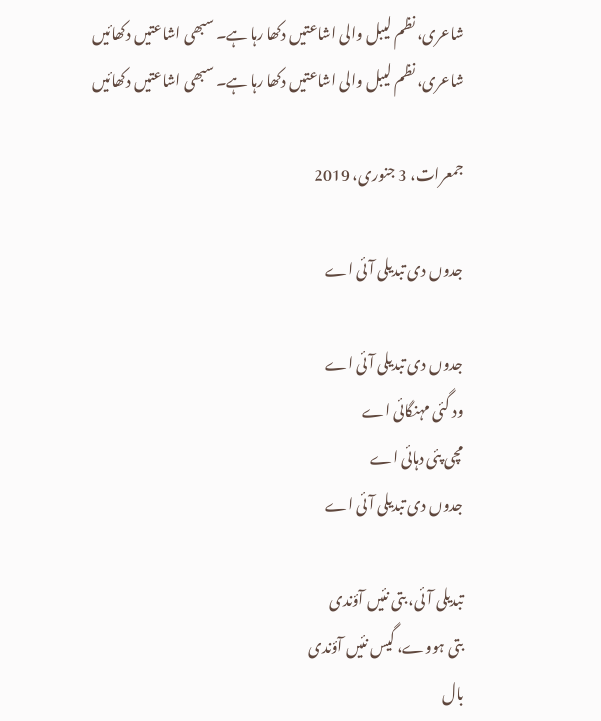شاعری، نظم لیبل والی اشاعتیں دکھا رہا ہے۔ سبھی اشاعتیں دکھائیں
شاعری، نظم لیبل والی اشاعتیں دکھا رہا ہے۔ سبھی اشاعتیں دکھائیں

جمعرات، 3 جنوری، 2019

جدوں دی تبدیلی آئی اے

جدوں دی تبدیلی آئی اے
ود گئی مہنگائی اے
مچی پئی دہائی اے
جدوں دی تبدیلی آئی اے

تبدیلی آئی، بتی نئیں آؤندی
بتی ہووے، گیس نئیں آؤندی
بال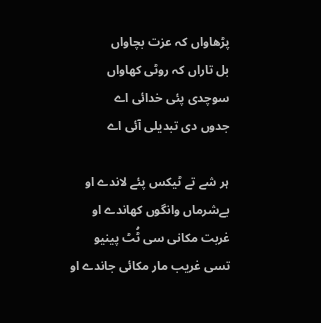پڑھاواں کہ عزت بچاواں
بل تاراں کہ روٹی کھاواں
سوچدی پئی خدائی اے
جدوں دی تبدیلی آئی اے

ہر شے تے ٹیکس پئے لاندے او
بےشرماں وانگوں کھاندے او
غربت مکانی سی ٹُٹ پینیو
تسی غریب مار مکائی جاندے او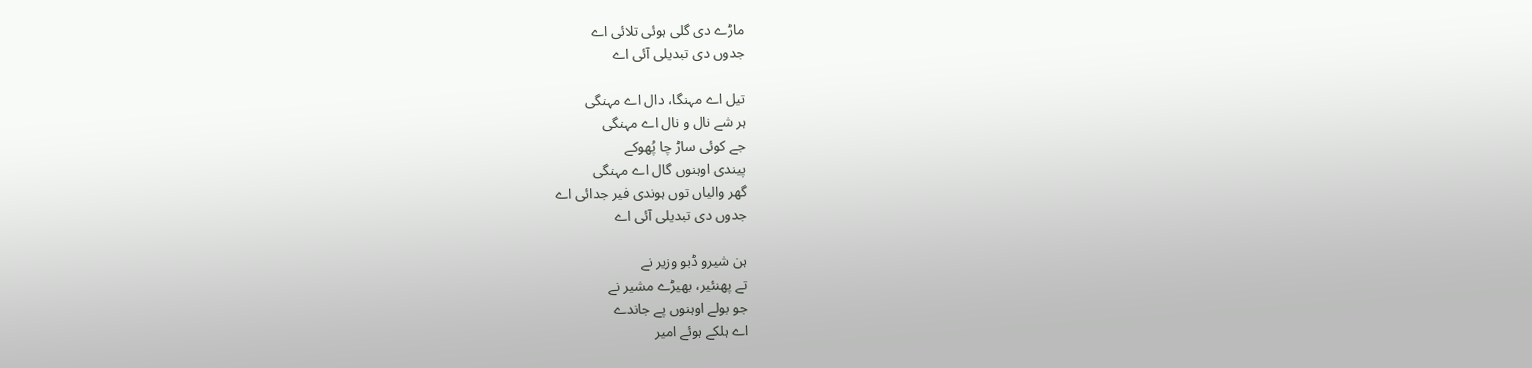ماڑے دی گلی ہوئی تلائی اے
جدوں دی تبدیلی آئی اے

تیل اے مہنگا، دال اے مہنگی
ہر شے نال و نال اے مہنگی
جے کوئی ساڑ چا پُھوکے
پیندی اوہنوں گال اے مہنگی
گھر والیاں توں ہوندی فیر جدائی اے
جدوں دی تبدیلی آئی اے

ہن شیرو ڈبو وزیر نے
تے پھنئیر، بھیڑے مشیر نے
جو بولے اوہنوں پے جاندے
اے ہلکے ہوئے امیر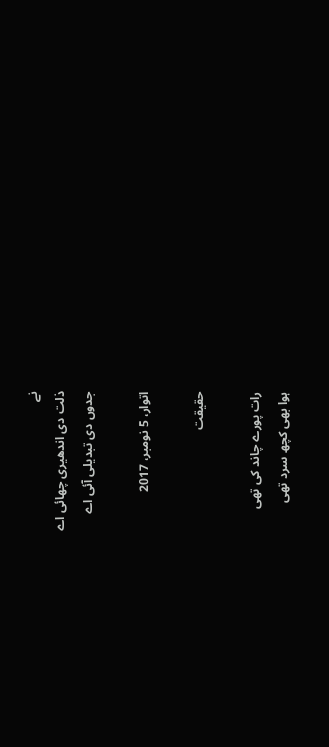نے
ذلت دی اندھیری چھائی اے
جدوں دی تبدیلی آئی اے

اتوار، 5 نومبر، 2017

حقیقت

رات پورے چاند کی تھی
ہوا بھی کچھ سرد تھی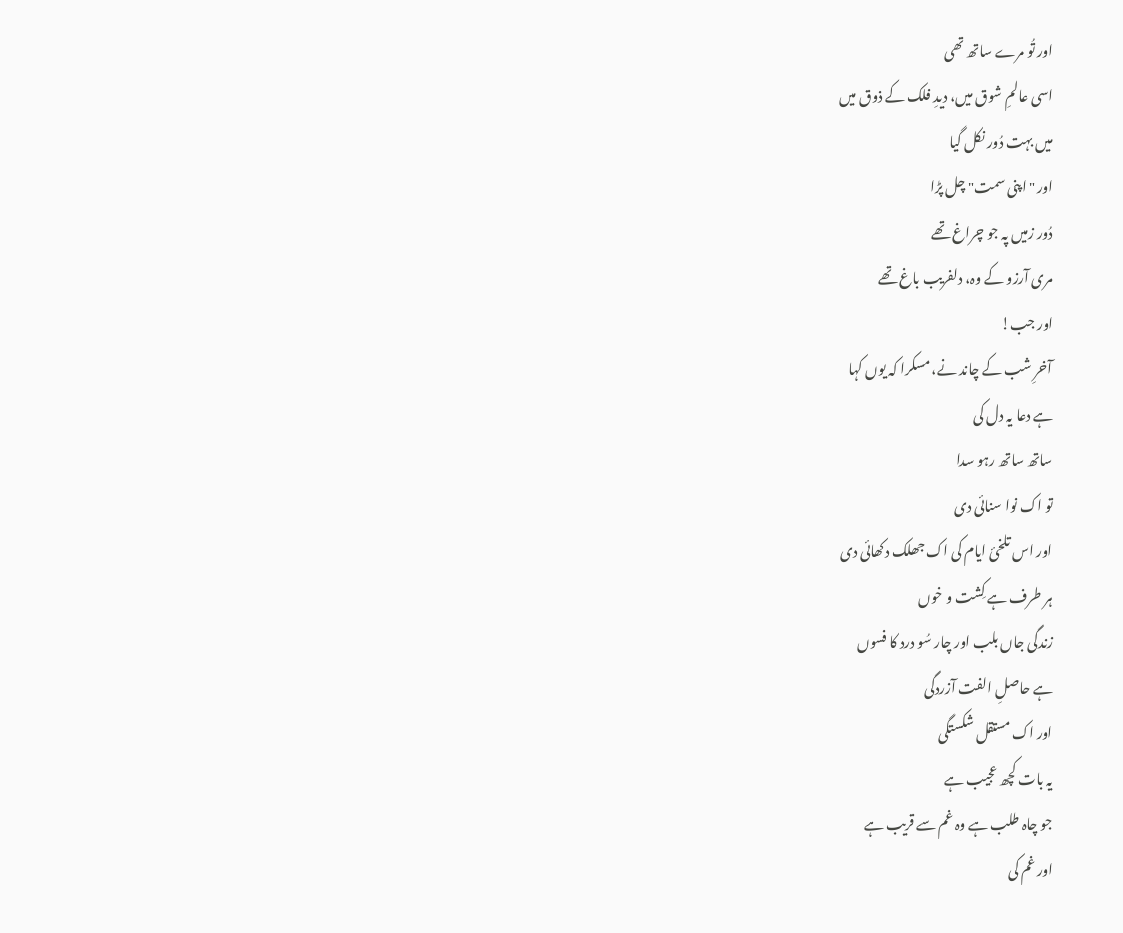اور تُو مرے ساتھ تھی
اسی عالمِ شوق میں، دیدِ فلک کے ذوق میں
میں بہت دُور نکل گیا
اور "اپنی سمت" چل پڑا
دُور زمیں پہ جو چراغ تھے
مری آرزو کے وہ، دلفریب باغ تھے
اور جب!
آخرِ شب کے چاند نے، مسکرا کہ یوں کہا
ہے دعا یہ دل کی
ساتھ ساتھ رہو سدا
تو اک نوا سنائی دی
اور اس تلخیٔ ایام کی اک جھلک دکھائی دی
ہر طرف ہے کِشت و خوں
زندگی جاں بلب اور چار سُو درد کا فسوں
ہے حاصلِ الفت آزردگی
اور اک مستقل شکستگی
یہ بات کچھ عجیب ہے
جو چاہ طلب ہے وہ غم سے قریب ہے
اور غم کی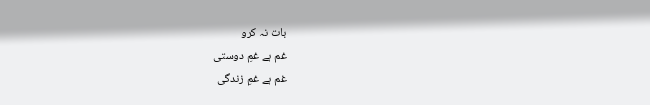بات نہ کرو
غم ہے غمِ دوستی
غم ہے غمِ زندگی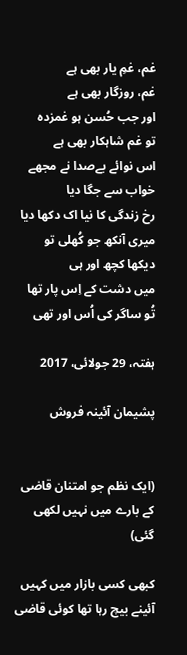غم، غمِ یار بھی ہے
غم، روزگار بھی ہے
اور جب حُسن ہو غمزدہ
تو غم شاہکار بھی ہے
اس نوائے بےصدا نے مجھے خواب سے جگا دیا
رخ زندگی کا نیا اک دکھا دیا
میری آنکھ جو کُھلی تو دیکھا کچھ اور ہی
میں دشت کے اِس پار تھا
تُو ساگر کی اُس اور تھی

ہفتہ، 29 جولائی، 2017

پشیمان آئینہ فروش


(ایک نظم جو امتنان قاضی کے بارے میں نہیں لکھی گئی)

کبھی کسی بازار میں کہیں
آئینے بیچ رہا تھا کوئی قاضی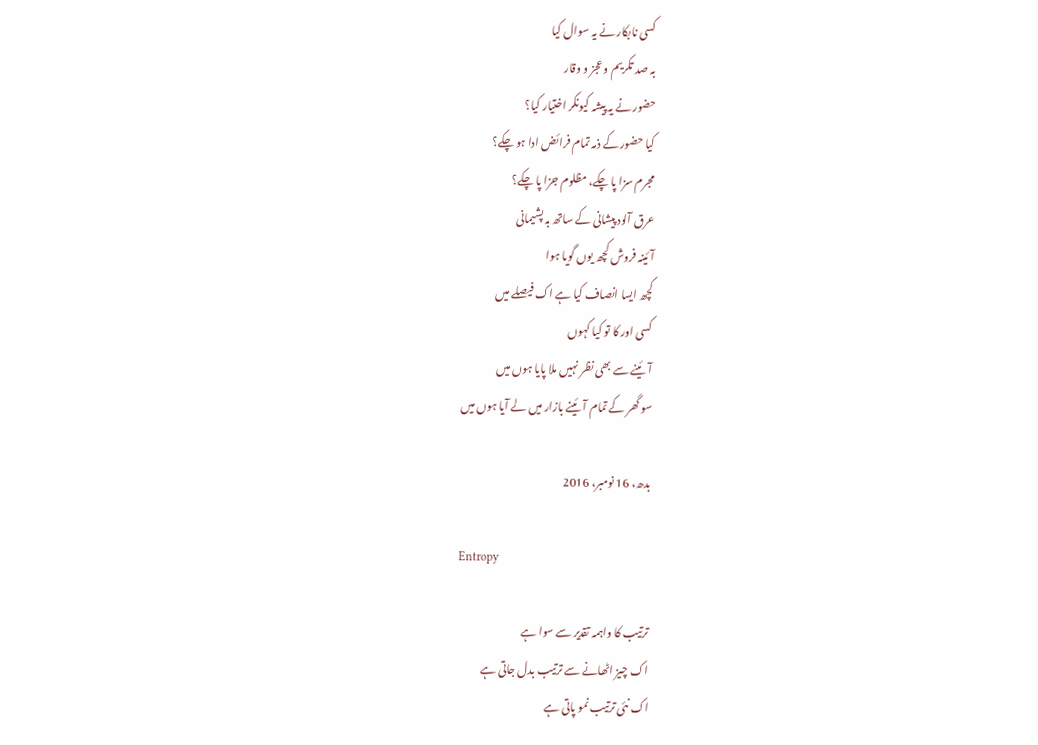کسی نابکار نے یہ سوال کیا
بہ صد تکریم و عجز و وقار
حضور نے یہ پیشہ کیونکر اختیار کیا؟
کیا حضور کے ذمہ تمام فرائض ادا ہو چکے؟
مجرم سزا پا چکے، مظلوم جزا پا چکے؟
عرق آلود پیشانی کے ساتھ بہ پشیمانی
آئینہ فروش کچھ یوں گویا ہوا
کچھ ایسا انصاف کیا ہے اک فیصلے میں
کسی اور کا تو کیا کہوں
آئینے سے بھی نظر نہیں ملا پایا ہوں میں
سو گھر کے تمام آئینے بازار میں لے آیا ہوں میں

بدھ، 16 نومبر، 2016

Entropy

ترتیب کا واہمہ تقدیر سے سوا ہے
اک چیز اٹھانے سے ترتیب بدل جاتی ہے
اک نئی ترتیب نمو پاتی ہے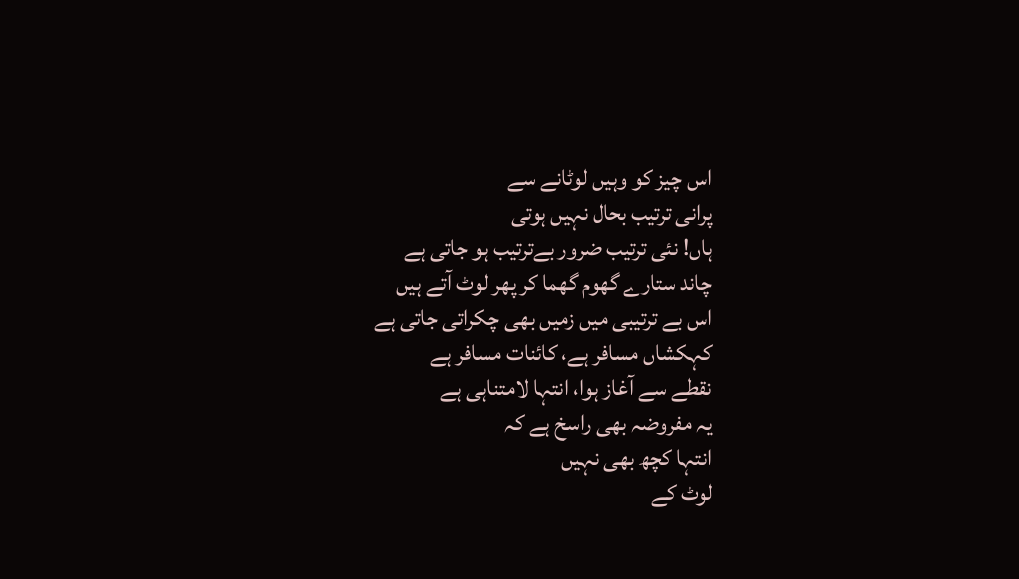اس چیز کو وہیں لوٹانے سے
پرانی ترتیب بحال نہیں ہوتی
ہاں! نئی ترتیب ضرور بےترتیب ہو جاتی ہے
چاند ستارے گھوم گھما کر پھر لوٹ آتے ہیں
اس بے ترتیبی میں زمیں بھی چکراتی جاتی ہے
کہکشاں مسافر ہے، کائنات مسافر ہے
نقطے سے آغاز ہوا، انتہا لامتناہی ہے
یہ مفروضہ بھی راسخ ہے کہ
انتہا کچھ بھی نہیں
لوٹ کے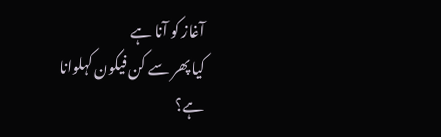آغاز کو آنا ہے
کیا پھر سے کن فیکون کہلوانا ہے؟